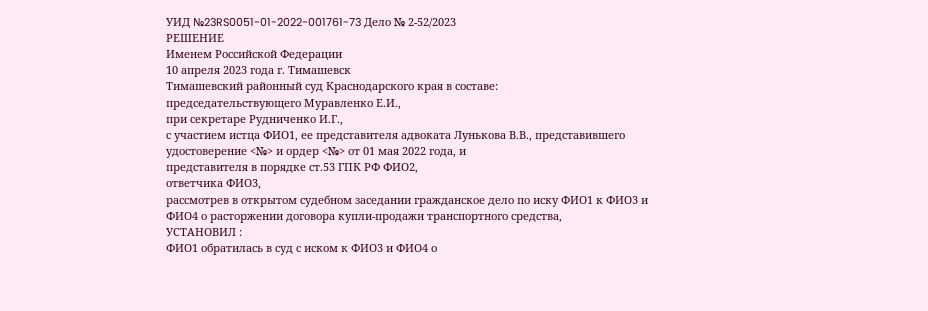УИД №23RS0051-01-2022-001761-73 Дело № 2-52/2023
РЕШЕНИЕ
Именем Российской Федерации
10 апреля 2023 года г. Тимашевск
Тимашевский районный суд Краснодарского края в составе:
председательствующего Муравленко Е.И.,
при секретаре Рудниченко И.Г.,
с участием истца ФИО1, ее представителя адвоката Лунькова В.В., представившего удостоверение <№> и ордер <№> от 01 мая 2022 года, и
представителя в порядке ст.53 ГПК РФ ФИО2,
ответчика ФИО3,
рассмотрев в открытом судебном заседании гражданское дело по иску ФИО1 к ФИО3 и ФИО4 о расторжении договора купли-продажи транспортного средства,
УСТАНОВИЛ :
ФИО1 обратилась в суд с иском к ФИО3 и ФИО4 о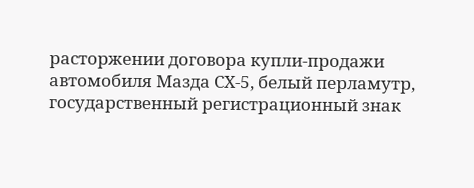расторжении договора купли-продажи автомобиля Мазда СХ-5, белый перламутр, государственный регистрационный знак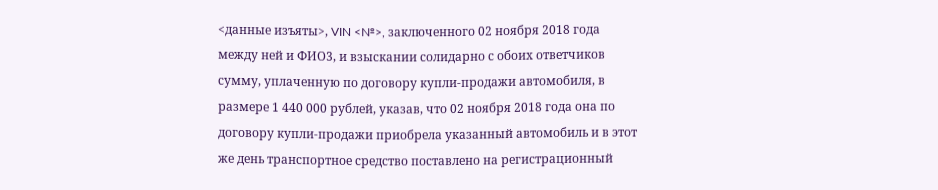<данные изъяты>, VIN <№>, заключенного 02 ноября 2018 года между ней и ФИО3, и взыскании солидарно с обоих ответчиков сумму, уплаченную по договору купли-продажи автомобиля, в размере 1 440 000 рублей, указав, что 02 ноября 2018 года она по договору купли-продажи приобрела указанный автомобиль и в этот же день транспортное средство поставлено на регистрационный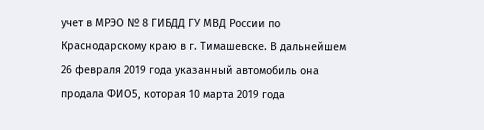учет в МРЭО № 8 ГИБДД ГУ МВД России по Краснодарскому краю в г. Тимашевске. В дальнейшем 26 февраля 2019 года указанный автомобиль она продала ФИО5, которая 10 марта 2019 года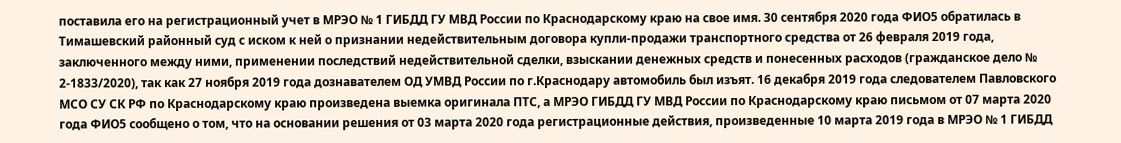поставила его на регистрационный учет в МРЭО № 1 ГИБДД ГУ МВД России по Краснодарскому краю на свое имя. 30 сентября 2020 года ФИО5 обратилась в Тимашевский районный суд с иском к ней о признании недействительным договора купли-продажи транспортного средства от 26 февраля 2019 года, заключенного между ними, применении последствий недействительной сделки, взыскании денежных средств и понесенных расходов (гражданское дело № 2-1833/2020), так как 27 ноября 2019 года дознавателем ОД УМВД России по г.Краснодару автомобиль был изъят. 16 декабря 2019 года следователем Павловского МСО СУ СК РФ по Краснодарскому краю произведена выемка оригинала ПТС, а МРЭО ГИБДД ГУ МВД России по Краснодарскому краю письмом от 07 марта 2020 года ФИО5 сообщено о том, что на основании решения от 03 марта 2020 года регистрационные действия, произведенные 10 марта 2019 года в МРЭО № 1 ГИБДД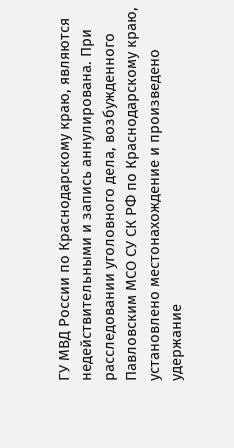ГУ МВД России по Краснодарскому краю, являются недействительными и запись аннулирована. При расследовании уголовного дела, возбужденного Павловским МСО СУ СК РФ по Краснодарскому краю, установлено местонахождение и произведено удержание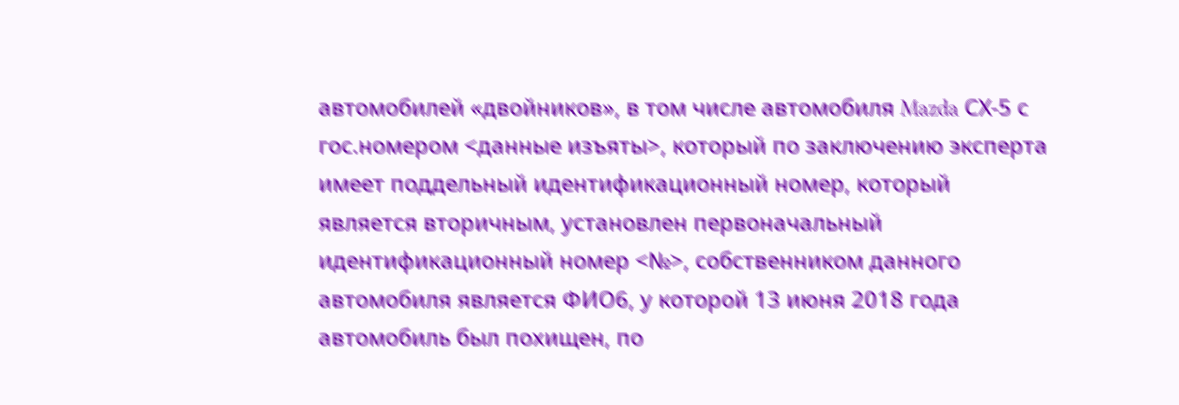автомобилей «двойников», в том числе автомобиля Mazda СХ-5 с гос.номером <данные изъяты>, который по заключению эксперта имеет поддельный идентификационный номер, который является вторичным, установлен первоначальный идентификационный номер <№>, собственником данного автомобиля является ФИО6, у которой 13 июня 2018 года автомобиль был похищен, по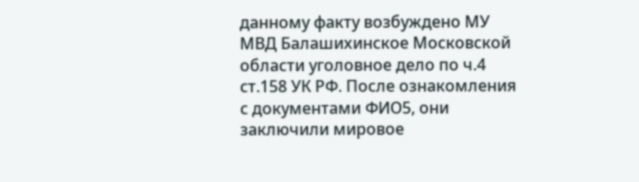данному факту возбуждено МУ МВД Балашихинское Московской области уголовное дело по ч.4 ст.158 УК РФ. После ознакомления с документами ФИО5, они заключили мировое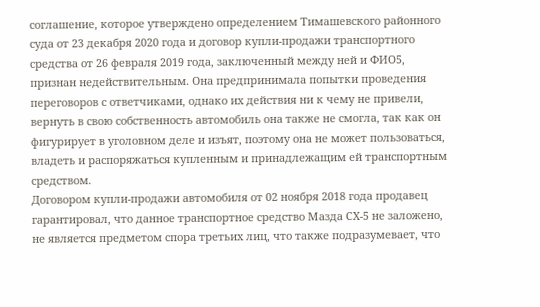соглашение, которое утверждено определением Тимашевского районного суда от 23 декабря 2020 года и договор купли-продажи транспортного средства от 26 февраля 2019 года, заключенный между ней и ФИО5, признан недействительным. Она предпринимала попытки проведения переговоров с ответчиками, однако их действия ни к чему не привели, вернуть в свою собственность автомобиль она также не смогла, так как он фигурирует в уголовном деле и изъят, поэтому она не может пользоваться, владеть и распоряжаться купленным и принадлежащим ей транспортным средством.
Договором купли-продажи автомобиля от 02 ноября 2018 года продавец гарантировал, что данное транспортное средство Мазда СХ-5 не заложено, не является предметом спора третьих лиц, что также подразумевает, что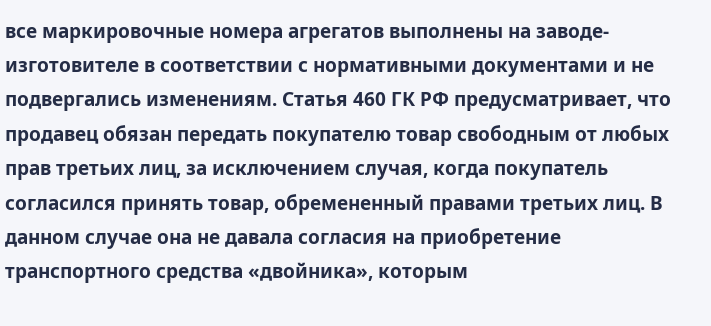все маркировочные номера агрегатов выполнены на заводе-изготовителе в соответствии с нормативными документами и не подвергались изменениям. Статья 460 ГК РФ предусматривает, что продавец обязан передать покупателю товар свободным от любых прав третьих лиц, за исключением случая, когда покупатель согласился принять товар, обремененный правами третьих лиц. В данном случае она не давала согласия на приобретение транспортного средства «двойника», которым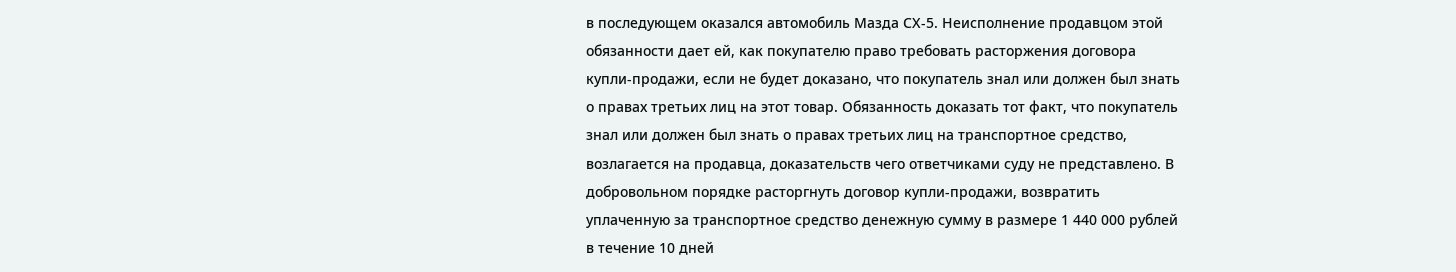в последующем оказался автомобиль Мазда СХ-5. Неисполнение продавцом этой обязанности дает ей, как покупателю право требовать расторжения договора купли-продажи, если не будет доказано, что покупатель знал или должен был знать о правах третьих лиц на этот товар. Обязанность доказать тот факт, что покупатель знал или должен был знать о правах третьих лиц на транспортное средство, возлагается на продавца, доказательств чего ответчиками суду не представлено. В добровольном порядке расторгнуть договор купли-продажи, возвратить уплаченную за транспортное средство денежную сумму в размере 1 440 000 рублей в течение 10 дней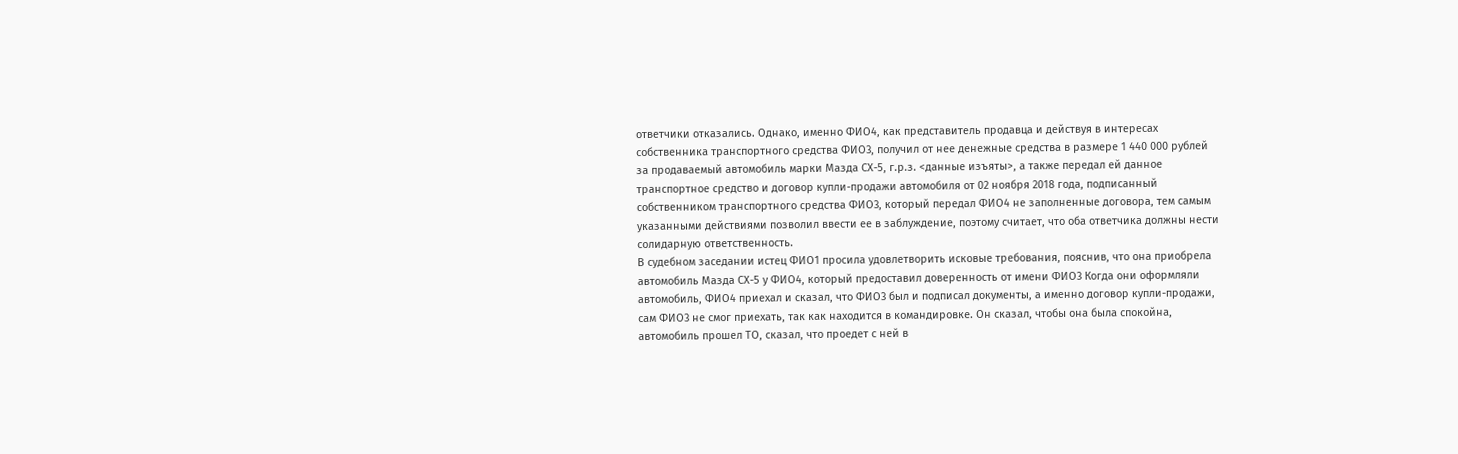ответчики отказались. Однако, именно ФИО4, как представитель продавца и действуя в интересах собственника транспортного средства ФИО3, получил от нее денежные средства в размере 1 440 000 рублей за продаваемый автомобиль марки Мазда СХ-5, г.р.з. <данные изъяты>, а также передал ей данное транспортное средство и договор купли-продажи автомобиля от 02 ноября 2018 года, подписанный собственником транспортного средства ФИО3, который передал ФИО4 не заполненные договора, тем самым указанными действиями позволил ввести ее в заблуждение, поэтому считает, что оба ответчика должны нести солидарную ответственность.
В судебном заседании истец ФИО1 просила удовлетворить исковые требования, пояснив, что она приобрела автомобиль Мазда СХ-5 у ФИО4, который предоставил доверенность от имени ФИО3 Когда они оформляли автомобиль, ФИО4 приехал и сказал, что ФИО3 был и подписал документы, а именно договор купли-продажи, сам ФИО3 не смог приехать, так как находится в командировке. Он сказал, чтобы она была спокойна, автомобиль прошел ТО, сказал, что проедет с ней в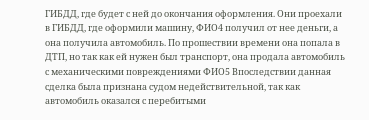ГИБДД, где будет с ней до окончания оформления. Они проехали в ГИБДД, где оформили машину, ФИО4 получил от нее деньги, а она получила автомобиль. По прошествии времени она попала в ДТП, но так как ей нужен был транспорт, она продала автомобиль с механическими повреждениями ФИО5 Впоследствии данная сделка была признана судом недействительной, так как автомобиль оказался с перебитыми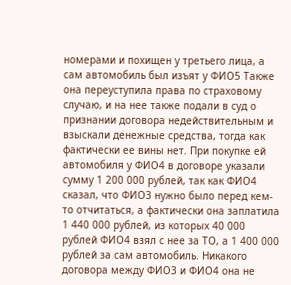номерами и похищен у третьего лица, а сам автомобиль был изъят у ФИО5 Также она переуступила права по страховому случаю, и на нее также подали в суд о признании договора недействительным и взыскали денежные средства, тогда как фактически ее вины нет. При покупке ей автомобиля у ФИО4 в договоре указали сумму 1 200 000 рублей, так как ФИО4 сказал, что ФИО3 нужно было перед кем-то отчитаться, а фактически она заплатила 1 440 000 рублей, из которых 40 000 рублей ФИО4 взял с нее за ТО, а 1 400 000 рублей за сам автомобиль. Никакого договора между ФИО3 и ФИО4 она не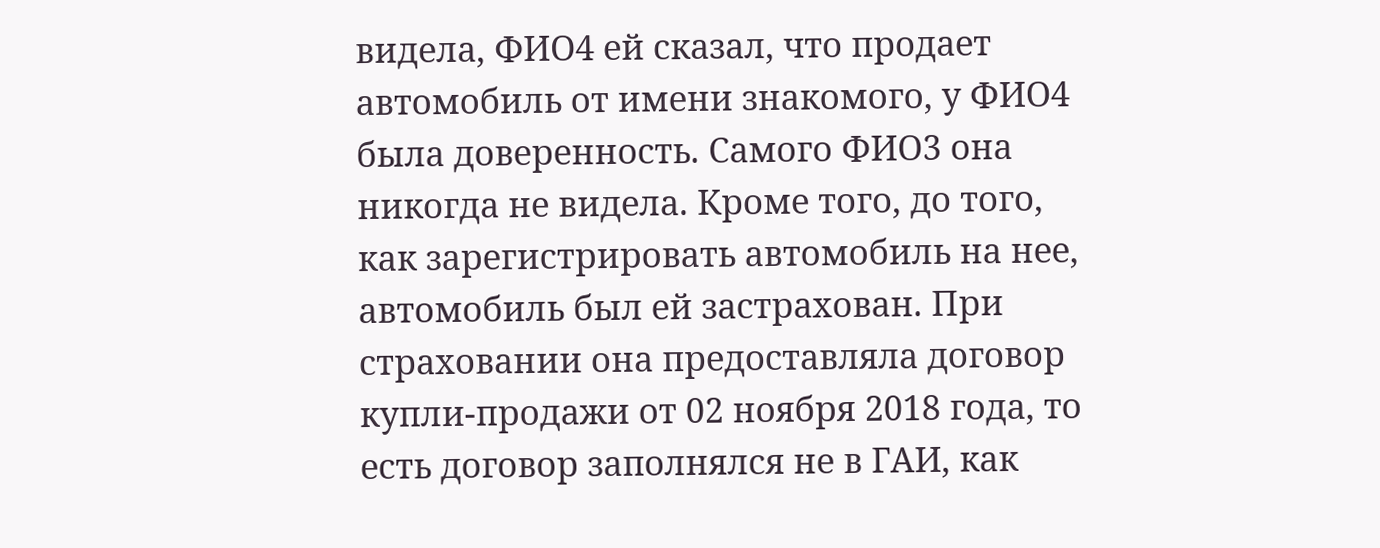видела, ФИО4 ей сказал, что продает автомобиль от имени знакомого, у ФИО4 была доверенность. Самого ФИО3 она никогда не видела. Кроме того, до того, как зарегистрировать автомобиль на нее, автомобиль был ей застрахован. При страховании она предоставляла договор купли-продажи от 02 ноября 2018 года, то есть договор заполнялся не в ГАИ, как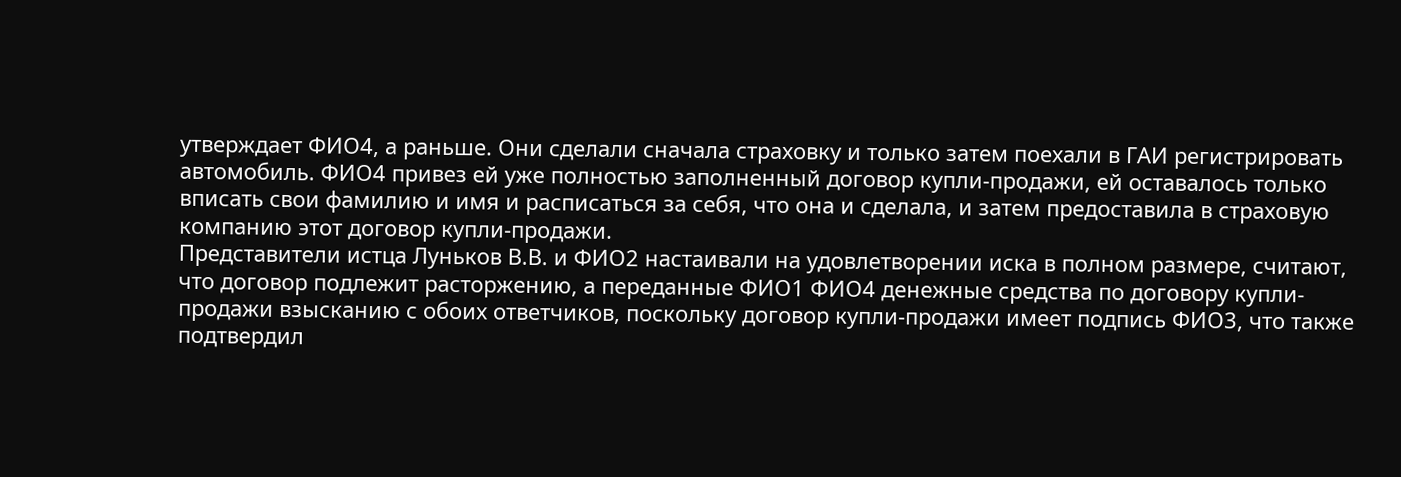утверждает ФИО4, а раньше. Они сделали сначала страховку и только затем поехали в ГАИ регистрировать автомобиль. ФИО4 привез ей уже полностью заполненный договор купли-продажи, ей оставалось только вписать свои фамилию и имя и расписаться за себя, что она и сделала, и затем предоставила в страховую компанию этот договор купли-продажи.
Представители истца Луньков В.В. и ФИО2 настаивали на удовлетворении иска в полном размере, считают, что договор подлежит расторжению, а переданные ФИО1 ФИО4 денежные средства по договору купли-продажи взысканию с обоих ответчиков, поскольку договор купли-продажи имеет подпись ФИО3, что также подтвердил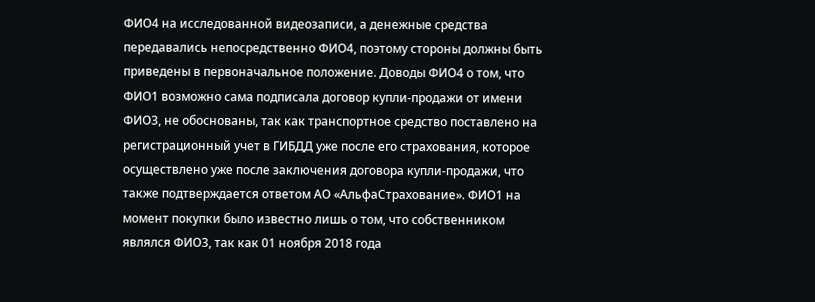ФИО4 на исследованной видеозаписи, а денежные средства передавались непосредственно ФИО4, поэтому стороны должны быть приведены в первоначальное положение. Доводы ФИО4 о том, что ФИО1 возможно сама подписала договор купли-продажи от имени ФИО3, не обоснованы, так как транспортное средство поставлено на регистрационный учет в ГИБДД уже после его страхования, которое осуществлено уже после заключения договора купли-продажи, что также подтверждается ответом АО «АльфаСтрахование». ФИО1 на момент покупки было известно лишь о том, что собственником являлся ФИО3, так как 01 ноября 2018 года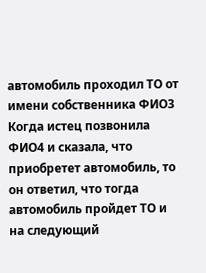автомобиль проходил ТО от имени собственника ФИО3 Когда истец позвонила ФИО4 и сказала, что приобретет автомобиль, то он ответил, что тогда автомобиль пройдет ТО и на следующий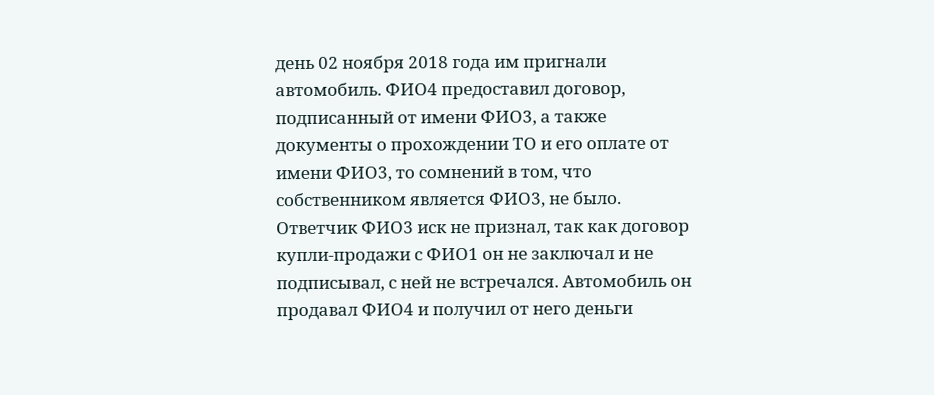день 02 ноября 2018 года им пригнали автомобиль. ФИО4 предоставил договор, подписанный от имени ФИО3, а также документы о прохождении ТО и его оплате от имени ФИО3, то сомнений в том, что собственником является ФИО3, не было.
Ответчик ФИО3 иск не признал, так как договор купли-продажи с ФИО1 он не заключал и не подписывал, с ней не встречался. Автомобиль он продавал ФИО4 и получил от него деньги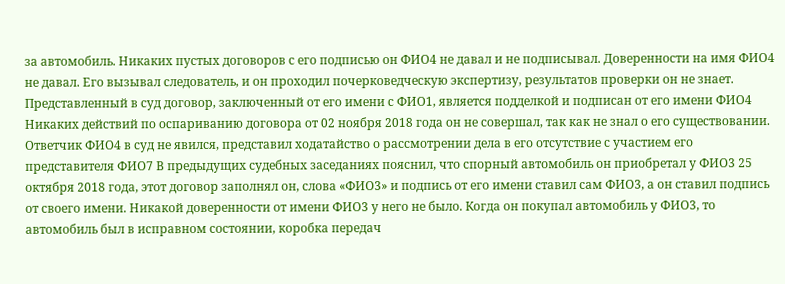за автомобиль. Никаких пустых договоров с его подписью он ФИО4 не давал и не подписывал. Доверенности на имя ФИО4 не давал. Его вызывал следователь, и он проходил почерковедческую экспертизу, результатов проверки он не знает. Представленный в суд договор, заключенный от его имени с ФИО1, является подделкой и подписан от его имени ФИО4 Никаких действий по оспариванию договора от 02 ноября 2018 года он не совершал, так как не знал о его существовании.
Ответчик ФИО4 в суд не явился, представил ходатайство о рассмотрении дела в его отсутствие с участием его представителя ФИО7 В предыдущих судебных заседаниях пояснил, что спорный автомобиль он приобретал у ФИО3 25 октября 2018 года, этот договор заполнял он, слова «ФИО3» и подпись от его имени ставил сам ФИО3, а он ставил подпись от своего имени. Никакой доверенности от имени ФИО3 у него не было. Когда он покупал автомобиль у ФИО3, то автомобиль был в исправном состоянии, коробка передач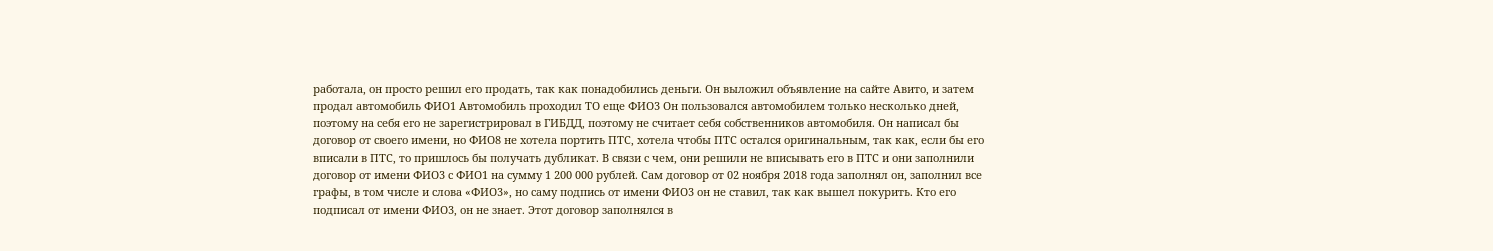работала, он просто решил его продать, так как понадобились деньги. Он выложил объявление на сайте Авито, и затем продал автомобиль ФИО1 Автомобиль проходил ТО еще ФИО3 Он пользовался автомобилем только несколько дней, поэтому на себя его не зарегистрировал в ГИБДД, поэтому не считает себя собственников автомобиля. Он написал бы договор от своего имени, но ФИО8 не хотела портить ПТС, хотела чтобы ПТС остался оригинальным, так как, если бы его вписали в ПТС, то пришлось бы получать дубликат. В связи с чем, они решили не вписывать его в ПТС и они заполнили договор от имени ФИО3 с ФИО1 на сумму 1 200 000 рублей. Сам договор от 02 ноября 2018 года заполнял он, заполнил все графы, в том числе и слова «ФИО3», но саму подпись от имени ФИО3 он не ставил, так как вышел покурить. Кто его подписал от имени ФИО3, он не знает. Этот договор заполнялся в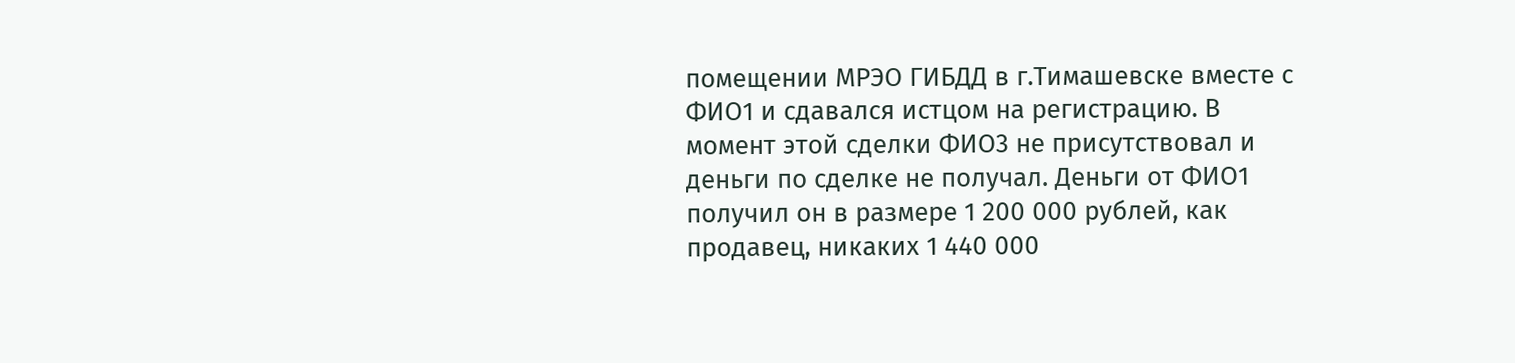помещении МРЭО ГИБДД в г.Тимашевске вместе с ФИО1 и сдавался истцом на регистрацию. В момент этой сделки ФИО3 не присутствовал и деньги по сделке не получал. Деньги от ФИО1 получил он в размере 1 200 000 рублей, как продавец, никаких 1 440 000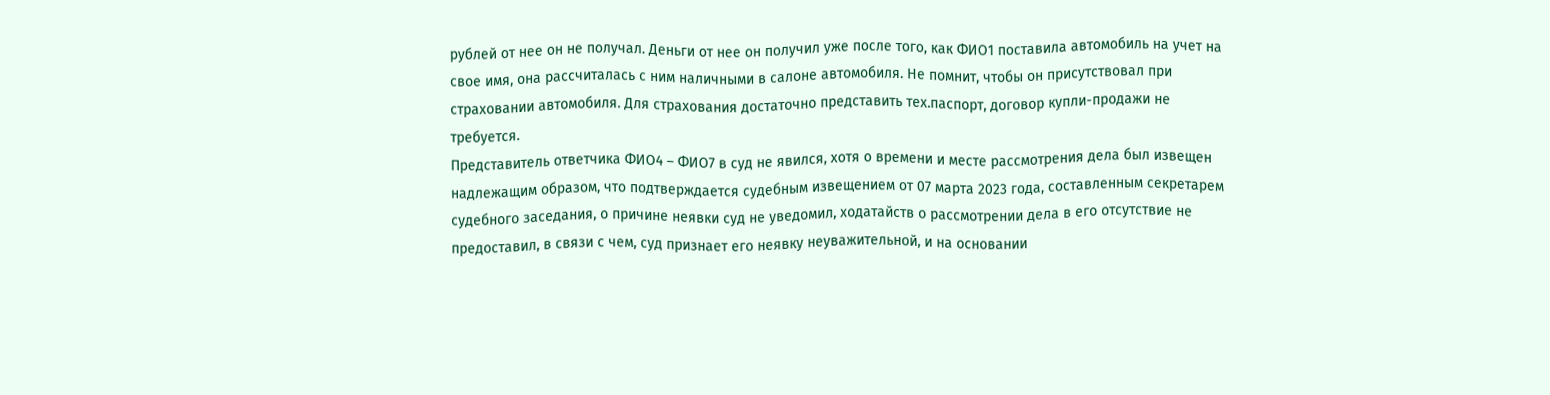рублей от нее он не получал. Деньги от нее он получил уже после того, как ФИО1 поставила автомобиль на учет на свое имя, она рассчиталась с ним наличными в салоне автомобиля. Не помнит, чтобы он присутствовал при страховании автомобиля. Для страхования достаточно представить тех.паспорт, договор купли-продажи не требуется.
Представитель ответчика ФИО4 – ФИО7 в суд не явился, хотя о времени и месте рассмотрения дела был извещен надлежащим образом, что подтверждается судебным извещением от 07 марта 2023 года, составленным секретарем судебного заседания, о причине неявки суд не уведомил, ходатайств о рассмотрении дела в его отсутствие не предоставил, в связи с чем, суд признает его неявку неуважительной, и на основании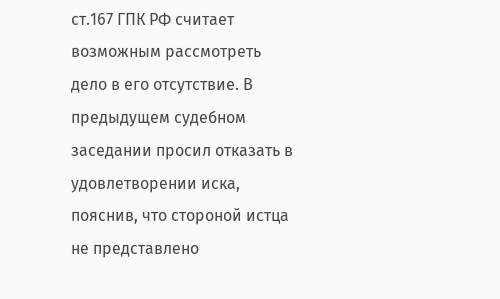ст.167 ГПК РФ считает возможным рассмотреть дело в его отсутствие. В предыдущем судебном заседании просил отказать в удовлетворении иска, пояснив, что стороной истца не представлено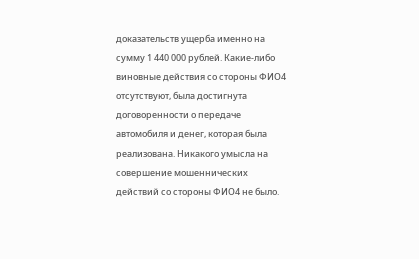доказательств ущерба именно на сумму 1 440 000 рублей. Какие-либо виновные действия со стороны ФИО4 отсутствуют, была достигнута договоренности о передаче автомобиля и денег, которая была реализована. Никакого умысла на совершение мошеннических действий со стороны ФИО4 не было.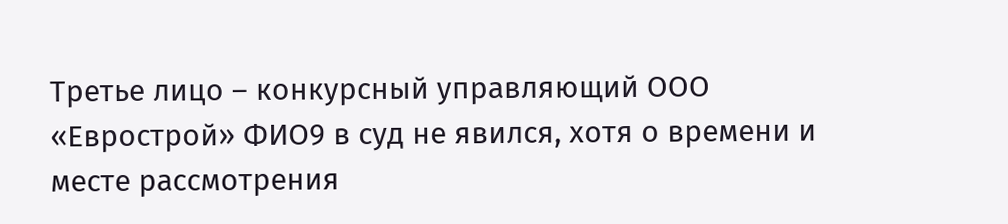Третье лицо – конкурсный управляющий ООО «Еврострой» ФИО9 в суд не явился, хотя о времени и месте рассмотрения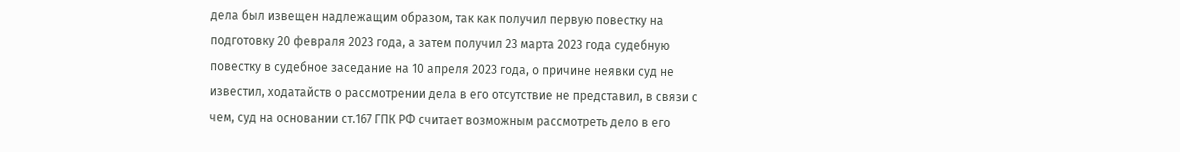дела был извещен надлежащим образом, так как получил первую повестку на подготовку 20 февраля 2023 года, а затем получил 23 марта 2023 года судебную повестку в судебное заседание на 10 апреля 2023 года, о причине неявки суд не известил, ходатайств о рассмотрении дела в его отсутствие не представил, в связи с чем, суд на основании ст.167 ГПК РФ считает возможным рассмотреть дело в его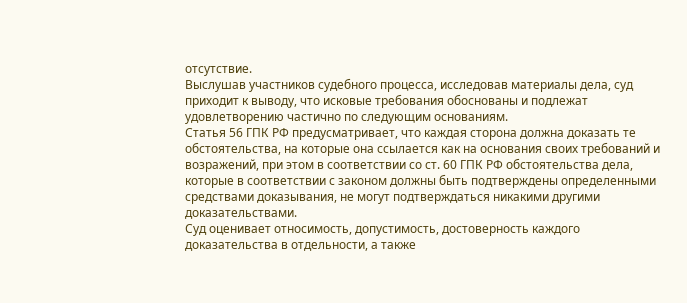отсутствие.
Выслушав участников судебного процесса, исследовав материалы дела, суд приходит к выводу, что исковые требования обоснованы и подлежат удовлетворению частично по следующим основаниям.
Статья 56 ГПК РФ предусматривает, что каждая сторона должна доказать те обстоятельства, на которые она ссылается как на основания своих требований и возражений, при этом в соответствии со ст. 60 ГПК РФ обстоятельства дела, которые в соответствии с законом должны быть подтверждены определенными средствами доказывания, не могут подтверждаться никакими другими доказательствами.
Суд оценивает относимость, допустимость, достоверность каждого доказательства в отдельности, а также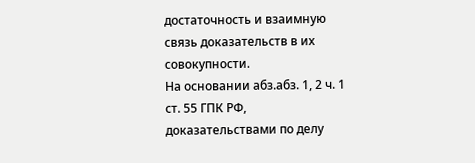достаточность и взаимную связь доказательств в их совокупности.
На основании абз.абз. 1, 2 ч. 1 ст. 55 ГПК РФ, доказательствами по делу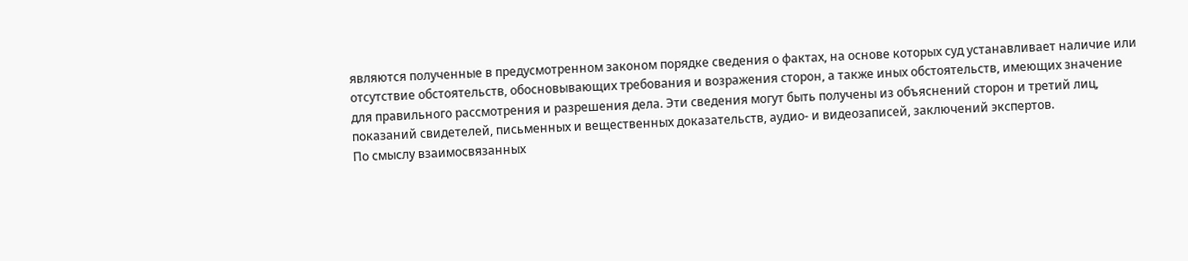являются полученные в предусмотренном законом порядке сведения о фактах, на основе которых суд устанавливает наличие или отсутствие обстоятельств, обосновывающих требования и возражения сторон, а также иных обстоятельств, имеющих значение для правильного рассмотрения и разрешения дела. Эти сведения могут быть получены из объяснений сторон и третий лиц, показаний свидетелей, письменных и вещественных доказательств, аудио- и видеозаписей, заключений экспертов.
По смыслу взаимосвязанных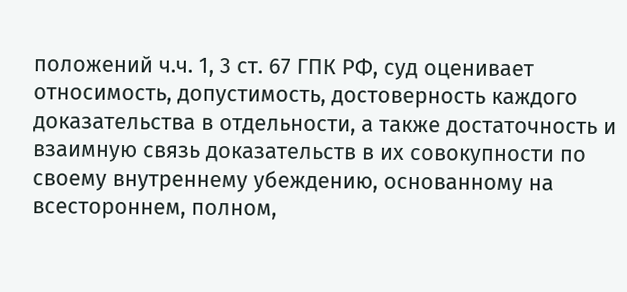положений ч.ч. 1, 3 ст. 67 ГПК РФ, суд оценивает относимость, допустимость, достоверность каждого доказательства в отдельности, а также достаточность и взаимную связь доказательств в их совокупности по своему внутреннему убеждению, основанному на всестороннем, полном,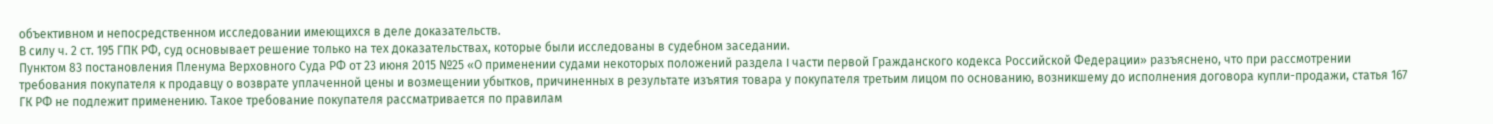объективном и непосредственном исследовании имеющихся в деле доказательств.
В силу ч. 2 ст. 195 ГПК РФ, суд основывает решение только на тех доказательствах, которые были исследованы в судебном заседании.
Пунктом 83 постановления Пленума Верховного Суда РФ от 23 июня 2015 №25 «О применении судами некоторых положений раздела I части первой Гражданского кодекса Российской Федерации» разъяснено, что при рассмотрении требования покупателя к продавцу о возврате уплаченной цены и возмещении убытков, причиненных в результате изъятия товара у покупателя третьим лицом по основанию, возникшему до исполнения договора купли-продажи, статья 167 ГК РФ не подлежит применению. Такое требование покупателя рассматривается по правилам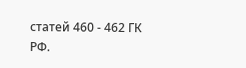статей 460 - 462 ГК РФ.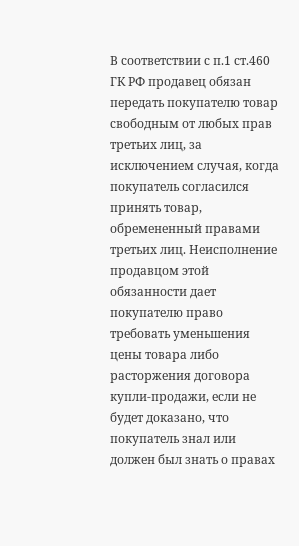В соответствии с п.1 ст.460 ГК РФ продавец обязан передать покупателю товар свободным от любых прав третьих лиц, за исключением случая, когда покупатель согласился принять товар, обремененный правами третьих лиц. Неисполнение продавцом этой обязанности дает покупателю право требовать уменьшения цены товара либо расторжения договора купли-продажи, если не будет доказано, что покупатель знал или должен был знать о правах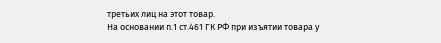третьих лиц на этот товар.
На основании п.1 ст.461 ГК РФ при изъятии товара у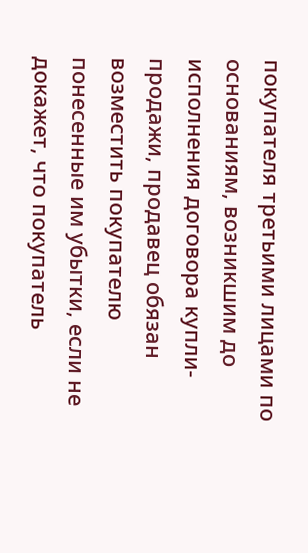покупателя третьими лицами по основаниям, возникшим до исполнения договора купли-продажи, продавец обязан возместить покупателю понесенные им убытки, если не докажет, что покупатель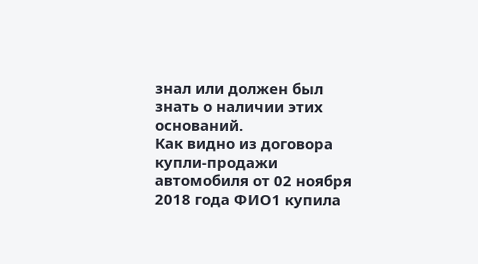знал или должен был знать о наличии этих оснований.
Как видно из договора купли-продажи автомобиля от 02 ноября 2018 года ФИО1 купила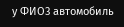у ФИО3 автомобиль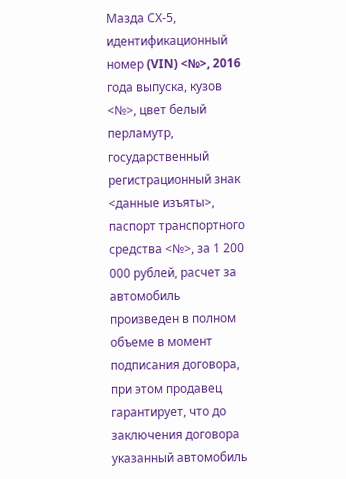Мазда СХ-5, идентификационный номер (VIN) <№>, 2016 года выпуска, кузов <№>, цвет белый перламутр, государственный регистрационный знак <данные изъяты>, паспорт транспортного средства <№>, за 1 200 000 рублей, расчет за автомобиль произведен в полном объеме в момент подписания договора, при этом продавец гарантирует, что до заключения договора указанный автомобиль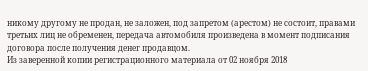никому другому не продан, не заложен, под запретом (арестом) не состоит, правами третьих лиц не обременен, передача автомобиля произведена в момент подписания договора после получения денег продавцом.
Из заверенной копии регистрационного материала от 02 ноября 2018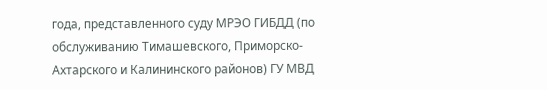года, представленного суду МРЭО ГИБДД (по обслуживанию Тимашевского, Приморско-Ахтарского и Калининского районов) ГУ МВД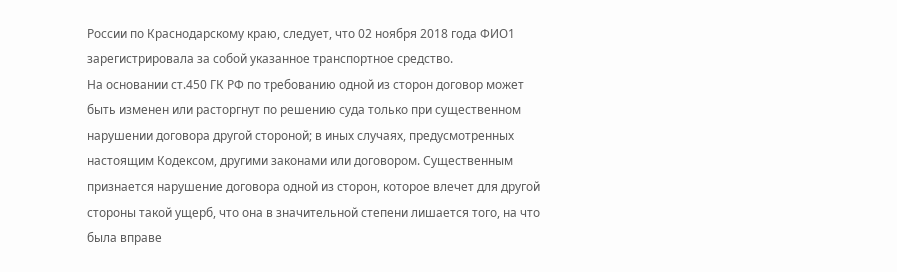России по Краснодарскому краю, следует, что 02 ноября 2018 года ФИО1 зарегистрировала за собой указанное транспортное средство.
На основании ст.450 ГК РФ по требованию одной из сторон договор может быть изменен или расторгнут по решению суда только при существенном нарушении договора другой стороной; в иных случаях, предусмотренных настоящим Кодексом, другими законами или договором. Существенным признается нарушение договора одной из сторон, которое влечет для другой стороны такой ущерб, что она в значительной степени лишается того, на что была вправе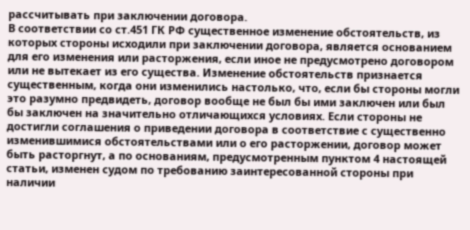рассчитывать при заключении договора.
В соответствии со ст.451 ГК РФ существенное изменение обстоятельств, из которых стороны исходили при заключении договора, является основанием для его изменения или расторжения, если иное не предусмотрено договором или не вытекает из его существа. Изменение обстоятельств признается существенным, когда они изменились настолько, что, если бы стороны могли это разумно предвидеть, договор вообще не был бы ими заключен или был бы заключен на значительно отличающихся условиях. Если стороны не достигли соглашения о приведении договора в соответствие с существенно изменившимися обстоятельствами или о его расторжении, договор может быть расторгнут, а по основаниям, предусмотренным пунктом 4 настоящей статьи, изменен судом по требованию заинтересованной стороны при наличии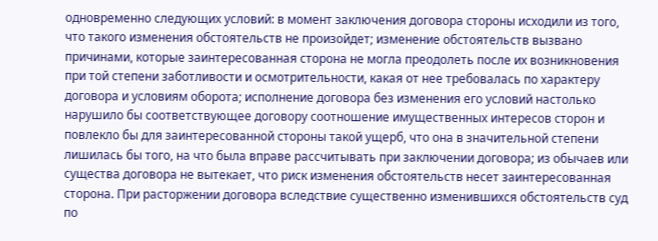одновременно следующих условий: в момент заключения договора стороны исходили из того, что такого изменения обстоятельств не произойдет; изменение обстоятельств вызвано причинами, которые заинтересованная сторона не могла преодолеть после их возникновения при той степени заботливости и осмотрительности, какая от нее требовалась по характеру договора и условиям оборота; исполнение договора без изменения его условий настолько нарушило бы соответствующее договору соотношение имущественных интересов сторон и повлекло бы для заинтересованной стороны такой ущерб, что она в значительной степени лишилась бы того, на что была вправе рассчитывать при заключении договора; из обычаев или существа договора не вытекает, что риск изменения обстоятельств несет заинтересованная сторона. При расторжении договора вследствие существенно изменившихся обстоятельств суд по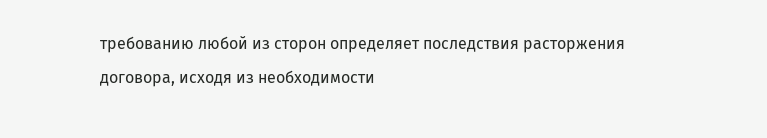требованию любой из сторон определяет последствия расторжения договора, исходя из необходимости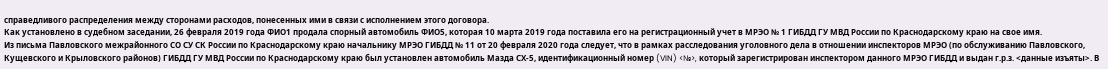справедливого распределения между сторонами расходов, понесенных ими в связи с исполнением этого договора.
Как установлено в судебном заседании, 26 февраля 2019 года ФИО1 продала спорный автомобиль ФИО5, которая 10 марта 2019 года поставила его на регистрационный учет в МРЭО № 1 ГИБДД ГУ МВД России по Краснодарскому краю на свое имя.
Из письма Павловского межрайонного СО СУ СК России по Краснодарскому краю начальнику МРЭО ГИБДД № 11 от 20 февраля 2020 года следует, что в рамках расследования уголовного дела в отношении инспекторов МРЭО (по обслуживанию Павловского, Кущевского и Крыловского районов) ГИБДД ГУ МВД России по Краснодарскому краю был установлен автомобиль Мазда СХ-5, идентификационный номер (VIN) <№>, который зарегистрирован инспектором данного МРЭО ГИБДД и выдан г.р.з. <данные изъяты>. В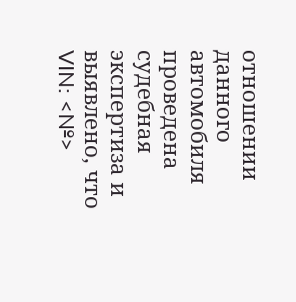отношении данного автомобиля проведена судебная экспертиза и выявлено, что VIN: <№>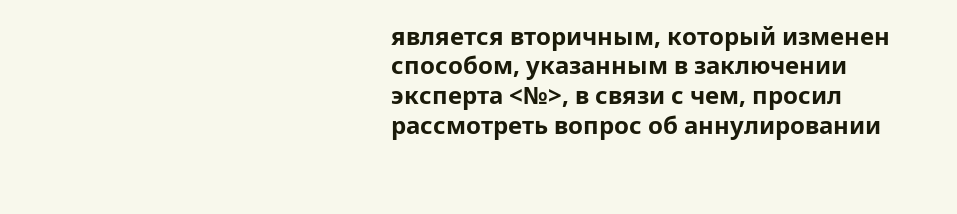является вторичным, который изменен способом, указанным в заключении эксперта <№>, в связи с чем, просил рассмотреть вопрос об аннулировании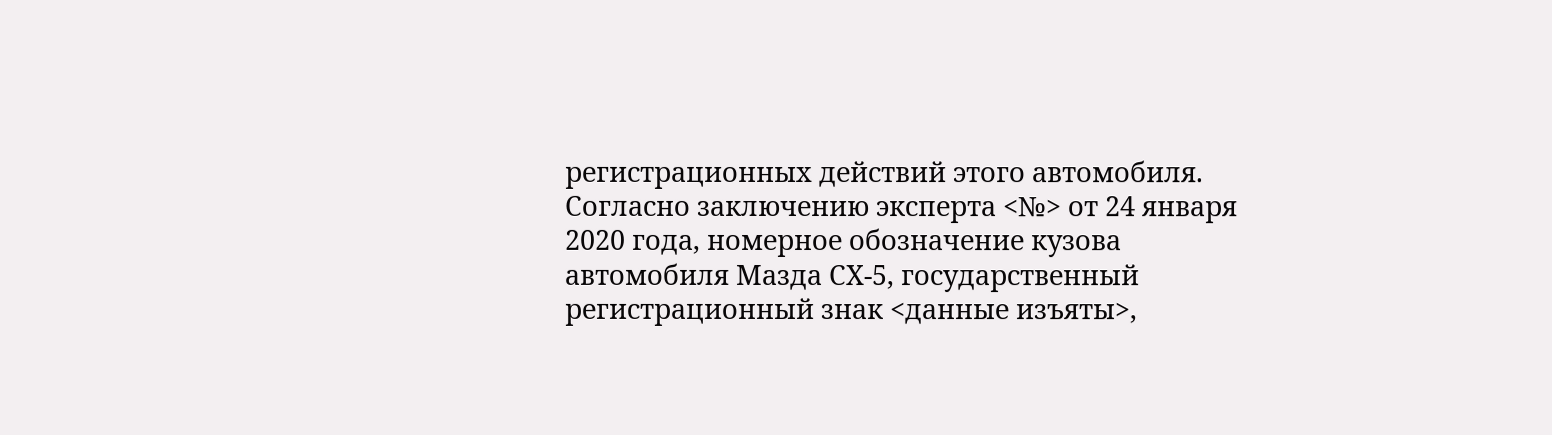регистрационных действий этого автомобиля.
Согласно заключению эксперта <№> от 24 января 2020 года, номерное обозначение кузова автомобиля Мазда СХ-5, государственный регистрационный знак <данные изъяты>,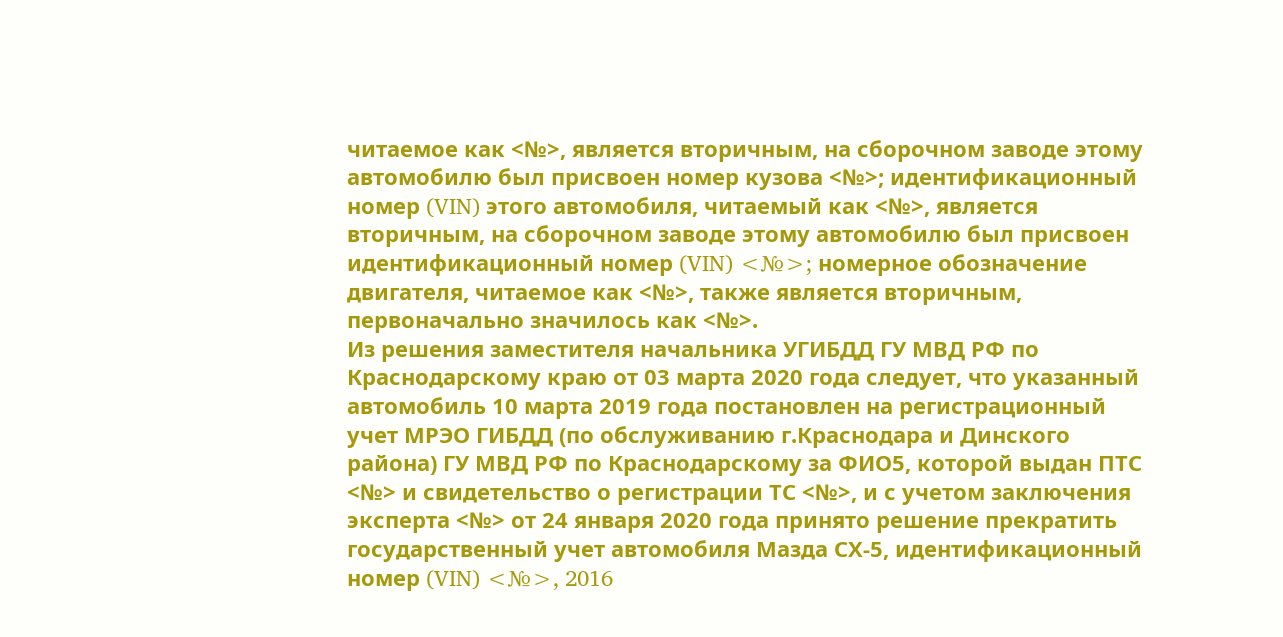читаемое как <№>, является вторичным, на сборочном заводе этому автомобилю был присвоен номер кузова <№>; идентификационный номер (VIN) этого автомобиля, читаемый как <№>, является вторичным, на сборочном заводе этому автомобилю был присвоен идентификационный номер (VIN) <№>; номерное обозначение двигателя, читаемое как <№>, также является вторичным, первоначально значилось как <№>.
Из решения заместителя начальника УГИБДД ГУ МВД РФ по Краснодарскому краю от 03 марта 2020 года следует, что указанный автомобиль 10 марта 2019 года постановлен на регистрационный учет МРЭО ГИБДД (по обслуживанию г.Краснодара и Динского района) ГУ МВД РФ по Краснодарскому за ФИО5, которой выдан ПТС <№> и свидетельство о регистрации ТС <№>, и с учетом заключения эксперта <№> от 24 января 2020 года принято решение прекратить государственный учет автомобиля Мазда СХ-5, идентификационный номер (VIN) <№>, 2016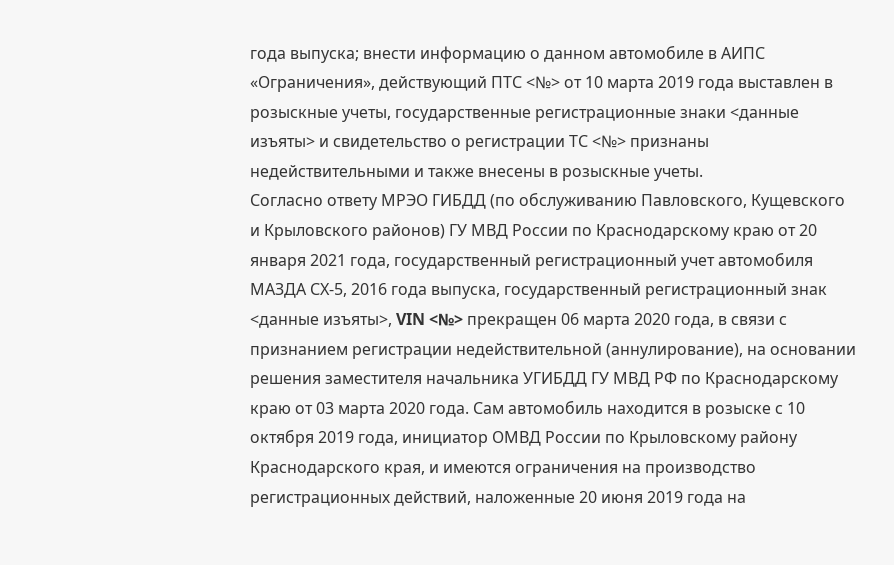года выпуска; внести информацию о данном автомобиле в АИПС «Ограничения», действующий ПТС <№> от 10 марта 2019 года выставлен в розыскные учеты, государственные регистрационные знаки <данные изъяты> и свидетельство о регистрации ТС <№> признаны недействительными и также внесены в розыскные учеты.
Согласно ответу МРЭО ГИБДД (по обслуживанию Павловского, Кущевского и Крыловского районов) ГУ МВД России по Краснодарскому краю от 20 января 2021 года, государственный регистрационный учет автомобиля МАЗДА СХ-5, 2016 года выпуска, государственный регистрационный знак <данные изъяты>, VIN <№> прекращен 06 марта 2020 года, в связи с признанием регистрации недействительной (аннулирование), на основании решения заместителя начальника УГИБДД ГУ МВД РФ по Краснодарскому краю от 03 марта 2020 года. Сам автомобиль находится в розыске с 10 октября 2019 года, инициатор ОМВД России по Крыловскому району Краснодарского края, и имеются ограничения на производство регистрационных действий, наложенные 20 июня 2019 года на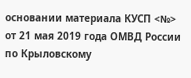основании материала КУСП <№> от 21 мая 2019 года ОМВД России по Крыловскому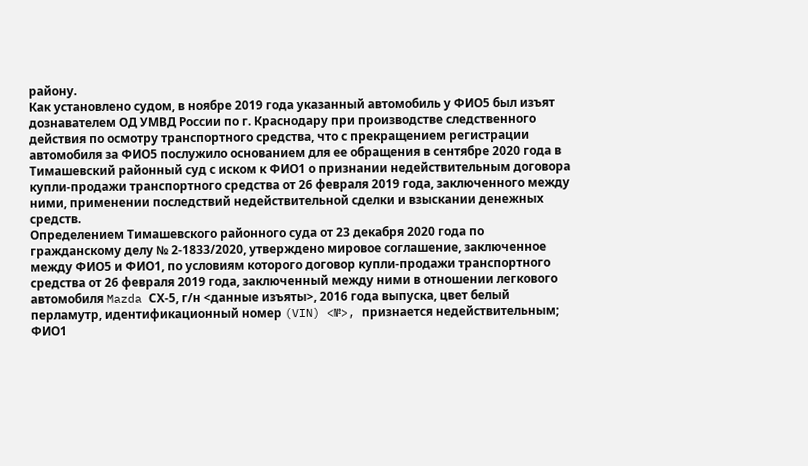району.
Как установлено судом, в ноябре 2019 года указанный автомобиль у ФИО5 был изъят дознавателем ОД УМВД России по г. Краснодару при производстве следственного действия по осмотру транспортного средства, что с прекращением регистрации автомобиля за ФИО5 послужило основанием для ее обращения в сентябре 2020 года в Тимашевский районный суд с иском к ФИО1 о признании недействительным договора купли-продажи транспортного средства от 26 февраля 2019 года, заключенного между ними, применении последствий недействительной сделки и взыскании денежных средств.
Определением Тимашевского районного суда от 23 декабря 2020 года по гражданскому делу № 2-1833/2020, утверждено мировое соглашение, заключенное между ФИО5 и ФИО1, по условиям которого договор купли-продажи транспортного средства от 26 февраля 2019 года, заключенный между ними в отношении легкового автомобиля Mazda СХ-5, г/н <данные изъяты>, 2016 года выпуска, цвет белый перламутр, идентификационный номер (VIN) <№>, признается недействительным; ФИО1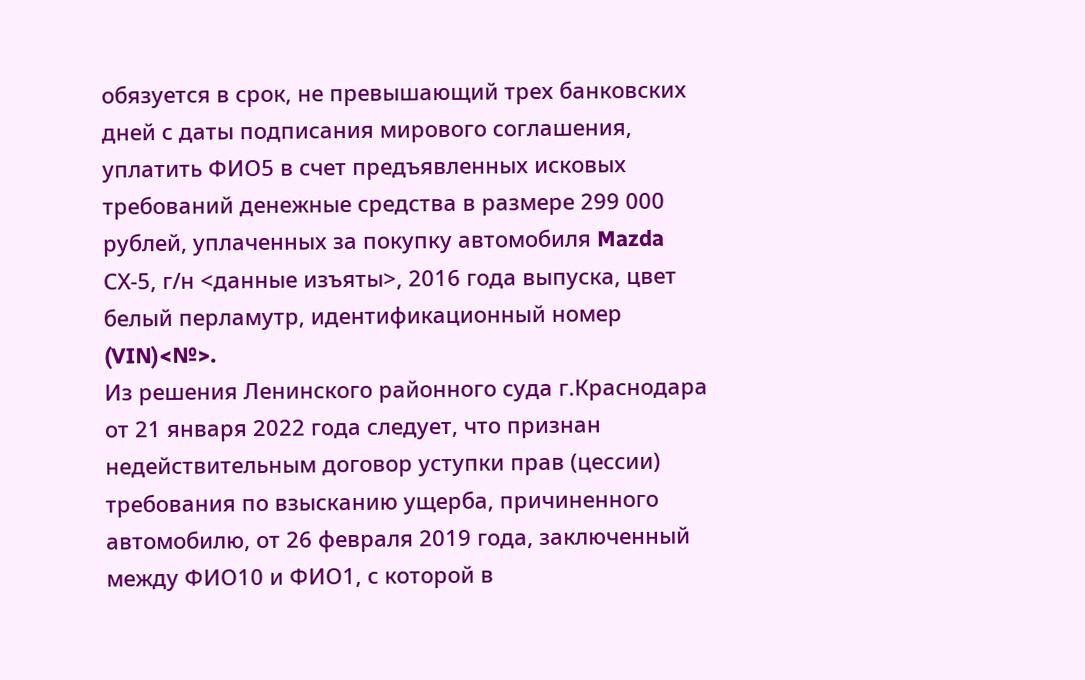обязуется в срок, не превышающий трех банковских дней с даты подписания мирового соглашения, уплатить ФИО5 в счет предъявленных исковых требований денежные средства в размере 299 000 рублей, уплаченных за покупку автомобиля Mazda СХ-5, г/н <данные изъяты>, 2016 года выпуска, цвет белый перламутр, идентификационный номер (VIN)<№>.
Из решения Ленинского районного суда г.Краснодара от 21 января 2022 года следует, что признан недействительным договор уступки прав (цессии) требования по взысканию ущерба, причиненного автомобилю, от 26 февраля 2019 года, заключенный между ФИО10 и ФИО1, с которой в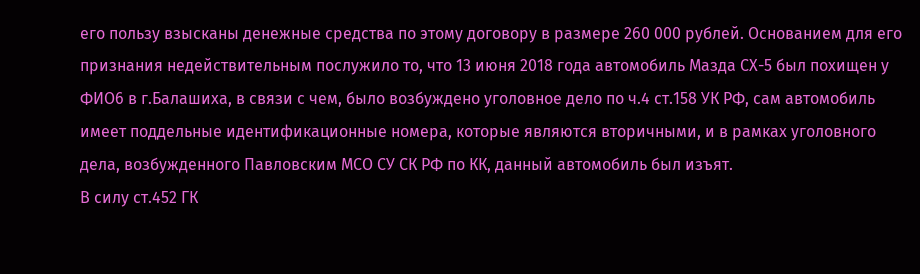его пользу взысканы денежные средства по этому договору в размере 260 000 рублей. Основанием для его признания недействительным послужило то, что 13 июня 2018 года автомобиль Мазда СХ-5 был похищен у ФИО6 в г.Балашиха, в связи с чем, было возбуждено уголовное дело по ч.4 ст.158 УК РФ, сам автомобиль имеет поддельные идентификационные номера, которые являются вторичными, и в рамках уголовного дела, возбужденного Павловским МСО СУ СК РФ по КК, данный автомобиль был изъят.
В силу ст.452 ГК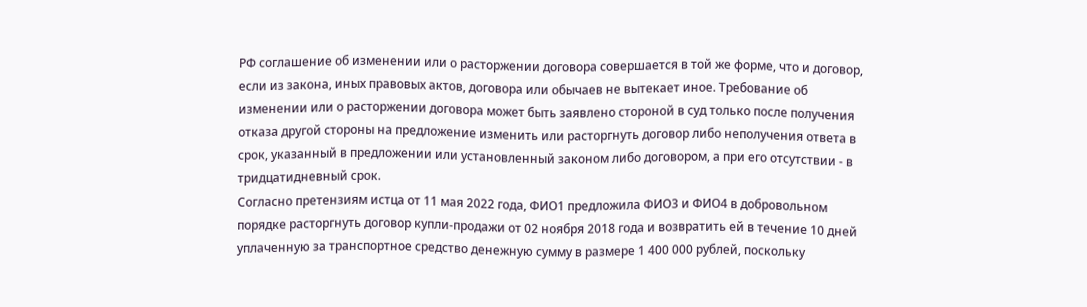РФ соглашение об изменении или о расторжении договора совершается в той же форме, что и договор, если из закона, иных правовых актов, договора или обычаев не вытекает иное. Требование об изменении или о расторжении договора может быть заявлено стороной в суд только после получения отказа другой стороны на предложение изменить или расторгнуть договор либо неполучения ответа в срок, указанный в предложении или установленный законом либо договором, а при его отсутствии - в тридцатидневный срок.
Согласно претензиям истца от 11 мая 2022 года, ФИО1 предложила ФИО3 и ФИО4 в добровольном порядке расторгнуть договор купли-продажи от 02 ноября 2018 года и возвратить ей в течение 10 дней уплаченную за транспортное средство денежную сумму в размере 1 400 000 рублей, поскольку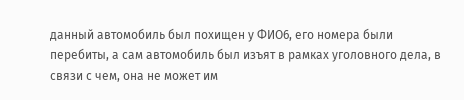данный автомобиль был похищен у ФИО6, его номера были перебиты, а сам автомобиль был изъят в рамках уголовного дела, в связи с чем, она не может им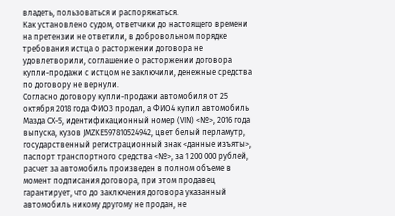владеть, пользоваться и распоряжаться.
Как установлено судом, ответчики до настоящего времени на претензии не ответили, в добровольном порядке требования истца о расторжении договора не удовлетворили, соглашение о расторжении договора купли-продажи с истцом не заключили, денежные средства по договору не вернули.
Согласно договору купли-продажи автомобиля от 25 октября 2018 года ФИО3 продал, а ФИО4 купил автомобиль Мазда СХ-5, идентификационный номер (VIN) <№>, 2016 года выпуска, кузов JMZKE597810524942, цвет белый перламутр, государственный регистрационный знак <данные изъяты>, паспорт транспортного средства <№>, за 1 200 000 рублей, расчет за автомобиль произведен в полном объеме в момент подписания договора, при этом продавец гарантирует, что до заключения договора указанный автомобиль никому другому не продан, не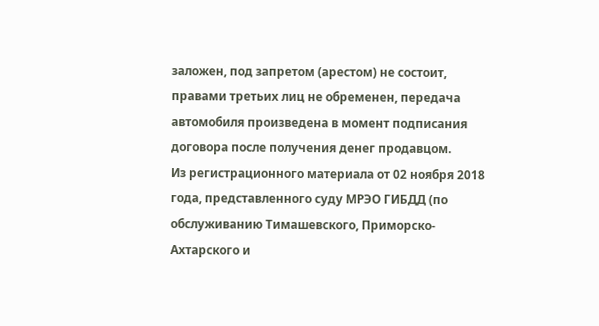заложен, под запретом (арестом) не состоит, правами третьих лиц не обременен, передача автомобиля произведена в момент подписания договора после получения денег продавцом.
Из регистрационного материала от 02 ноября 2018 года, представленного суду МРЭО ГИБДД (по обслуживанию Тимашевского, Приморско-Ахтарского и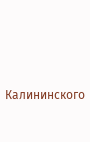Калининского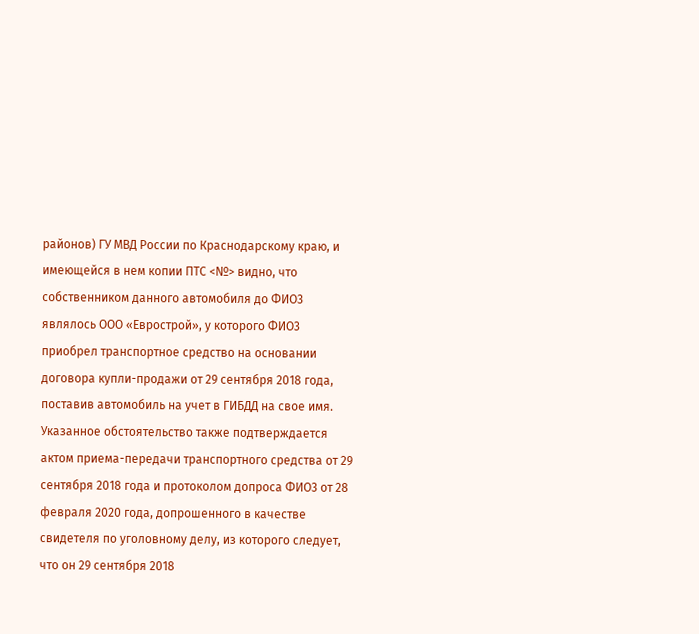районов) ГУ МВД России по Краснодарскому краю, и имеющейся в нем копии ПТС <№> видно, что собственником данного автомобиля до ФИО3 являлось ООО «Еврострой», у которого ФИО3 приобрел транспортное средство на основании договора купли-продажи от 29 сентября 2018 года, поставив автомобиль на учет в ГИБДД на свое имя.
Указанное обстоятельство также подтверждается актом приема-передачи транспортного средства от 29 сентября 2018 года и протоколом допроса ФИО3 от 28 февраля 2020 года, допрошенного в качестве свидетеля по уголовному делу, из которого следует, что он 29 сентября 2018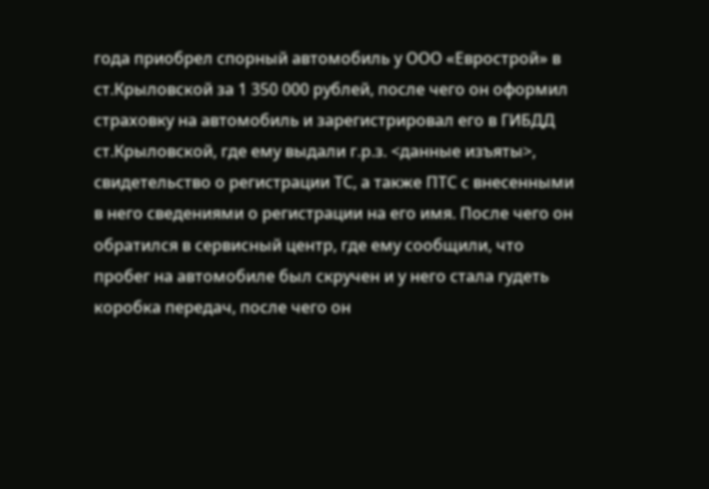года приобрел спорный автомобиль у ООО «Еврострой» в ст.Крыловской за 1 350 000 рублей, после чего он оформил страховку на автомобиль и зарегистрировал его в ГИБДД ст.Крыловской, где ему выдали г.р.з. <данные изъяты>, свидетельство о регистрации ТС, а также ПТС с внесенными в него сведениями о регистрации на его имя. После чего он обратился в сервисный центр, где ему сообщили, что пробег на автомобиле был скручен и у него стала гудеть коробка передач, после чего он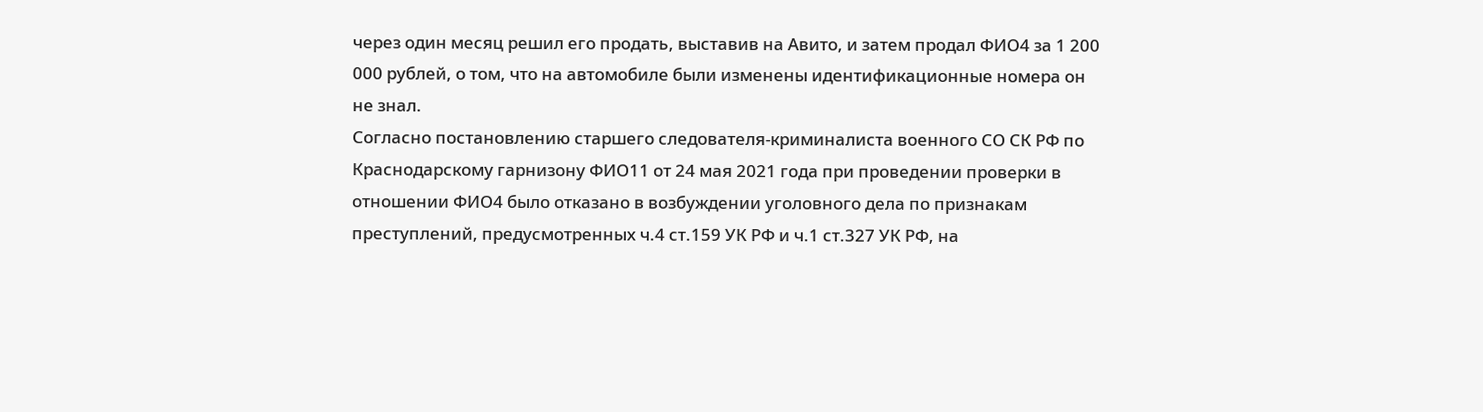через один месяц решил его продать, выставив на Авито, и затем продал ФИО4 за 1 200 000 рублей, о том, что на автомобиле были изменены идентификационные номера он не знал.
Согласно постановлению старшего следователя-криминалиста военного СО СК РФ по Краснодарскому гарнизону ФИО11 от 24 мая 2021 года при проведении проверки в отношении ФИО4 было отказано в возбуждении уголовного дела по признакам преступлений, предусмотренных ч.4 ст.159 УК РФ и ч.1 ст.327 УК РФ, на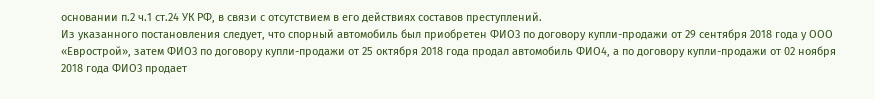основании п.2 ч.1 ст.24 УК РФ, в связи с отсутствием в его действиях составов преступлений.
Из указанного постановления следует, что спорный автомобиль был приобретен ФИО3 по договору купли-продажи от 29 сентября 2018 года у ООО «Еврострой», затем ФИО3 по договору купли-продажи от 25 октября 2018 года продал автомобиль ФИО4, а по договору купли-продажи от 02 ноября 2018 года ФИО3 продает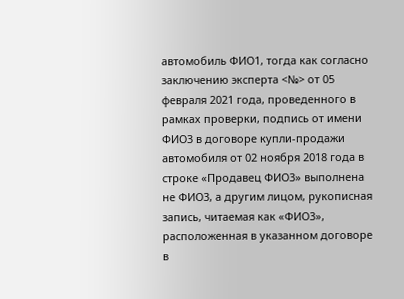автомобиль ФИО1, тогда как согласно заключению эксперта <№> от 05 февраля 2021 года, проведенного в рамках проверки, подпись от имени ФИО3 в договоре купли-продажи автомобиля от 02 ноября 2018 года в строке «Продавец ФИО3» выполнена не ФИО3, а другим лицом, рукописная запись, читаемая как «ФИО3», расположенная в указанном договоре в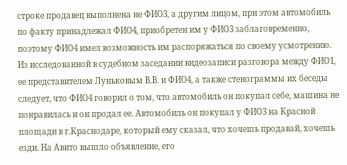строке продавец выполнена не ФИО3, а другим лицом, при этом автомобиль по факту принадлежал ФИО4, приобретен им у ФИО3 заблаговременно, поэтому ФИО4 имел возможность им распоряжаться по своему усмотрению.
Из исследованной в судебном заседании видеозаписи разговора между ФИО1, ее представителем Луньковым В.В. и ФИО4, а также стенограммы их беседы следует, что ФИО4 говорил о том, что автомобиль он покупал себе, машина не понравилась и он продал ее. Автомобиль он покупал у ФИО3 на Красной площади в г.Краснодаре, который ему сказал, что хочешь продавай, хочешь езди. На Авито вышло объявление, его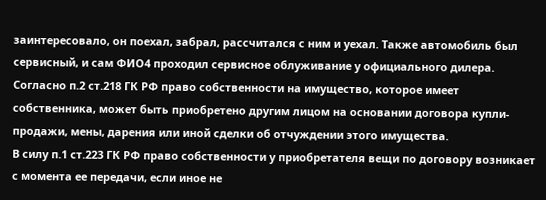заинтересовало, он поехал, забрал, рассчитался с ним и уехал. Также автомобиль был сервисный, и сам ФИО4 проходил сервисное облуживание у официального дилера.
Согласно п.2 ст.218 ГК РФ право собственности на имущество, которое имеет собственника, может быть приобретено другим лицом на основании договора купли-продажи, мены, дарения или иной сделки об отчуждении этого имущества.
В силу п.1 ст.223 ГК РФ право собственности у приобретателя вещи по договору возникает с момента ее передачи, если иное не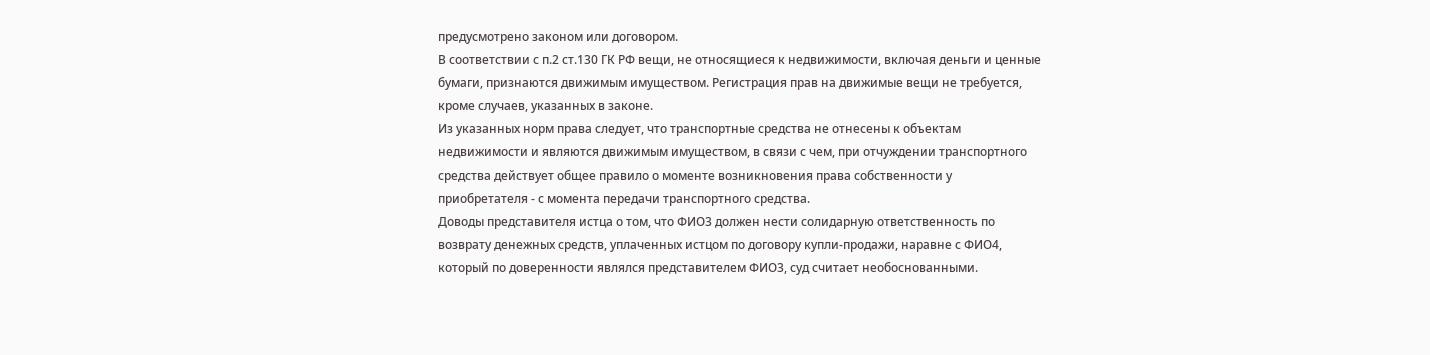предусмотрено законом или договором.
В соответствии с п.2 ст.130 ГК РФ вещи, не относящиеся к недвижимости, включая деньги и ценные бумаги, признаются движимым имуществом. Регистрация прав на движимые вещи не требуется, кроме случаев, указанных в законе.
Из указанных норм права следует, что транспортные средства не отнесены к объектам недвижимости и являются движимым имуществом, в связи с чем, при отчуждении транспортного средства действует общее правило о моменте возникновения права собственности у приобретателя - с момента передачи транспортного средства.
Доводы представителя истца о том, что ФИО3 должен нести солидарную ответственность по возврату денежных средств, уплаченных истцом по договору купли-продажи, наравне с ФИО4, который по доверенности являлся представителем ФИО3, суд считает необоснованными.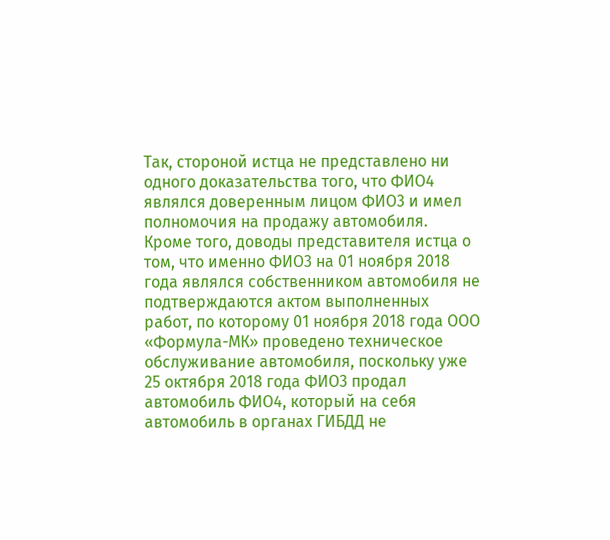Так, стороной истца не представлено ни одного доказательства того, что ФИО4 являлся доверенным лицом ФИО3 и имел полномочия на продажу автомобиля.
Кроме того, доводы представителя истца о том, что именно ФИО3 на 01 ноября 2018 года являлся собственником автомобиля не подтверждаются актом выполненных работ, по которому 01 ноября 2018 года ООО «Формула-МК» проведено техническое обслуживание автомобиля, поскольку уже 25 октября 2018 года ФИО3 продал автомобиль ФИО4, который на себя автомобиль в органах ГИБДД не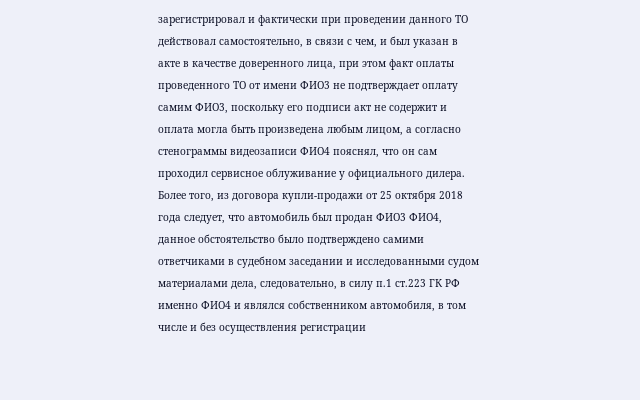зарегистрировал и фактически при проведении данного ТО действовал самостоятельно, в связи с чем, и был указан в акте в качестве доверенного лица, при этом факт оплаты проведенного ТО от имени ФИО3 не подтверждает оплату самим ФИО3, поскольку его подписи акт не содержит и оплата могла быть произведена любым лицом, а согласно стенограммы видеозаписи ФИО4 пояснял, что он сам проходил сервисное облуживание у официального дилера.
Более того, из договора купли-продажи от 25 октября 2018 года следует, что автомобиль был продан ФИО3 ФИО4, данное обстоятельство было подтверждено самими ответчиками в судебном заседании и исследованными судом материалами дела, следовательно, в силу п.1 ст.223 ГК РФ именно ФИО4 и являлся собственником автомобиля, в том числе и без осуществления регистрации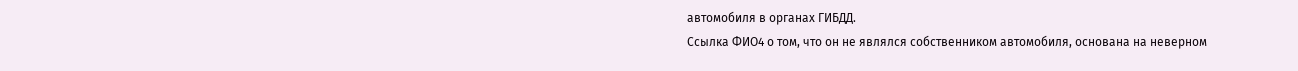автомобиля в органах ГИБДД.
Ссылка ФИО4 о том, что он не являлся собственником автомобиля, основана на неверном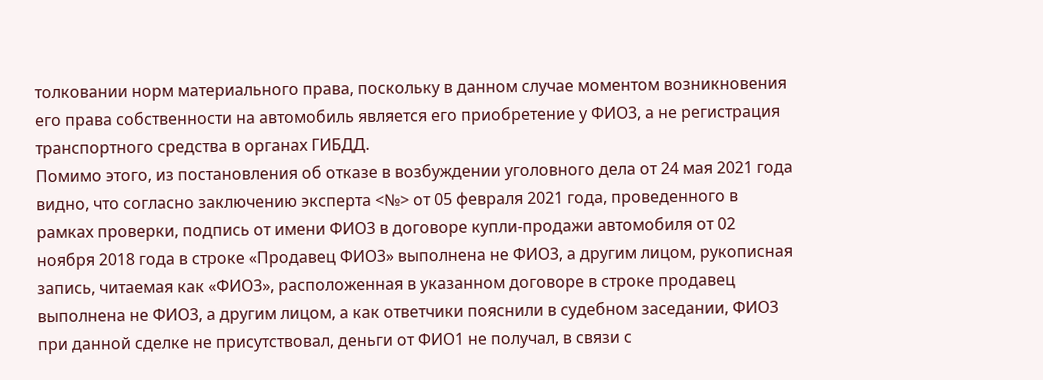толковании норм материального права, поскольку в данном случае моментом возникновения его права собственности на автомобиль является его приобретение у ФИО3, а не регистрация транспортного средства в органах ГИБДД.
Помимо этого, из постановления об отказе в возбуждении уголовного дела от 24 мая 2021 года видно, что согласно заключению эксперта <№> от 05 февраля 2021 года, проведенного в рамках проверки, подпись от имени ФИО3 в договоре купли-продажи автомобиля от 02 ноября 2018 года в строке «Продавец ФИО3» выполнена не ФИО3, а другим лицом, рукописная запись, читаемая как «ФИО3», расположенная в указанном договоре в строке продавец выполнена не ФИО3, а другим лицом, а как ответчики пояснили в судебном заседании, ФИО3 при данной сделке не присутствовал, деньги от ФИО1 не получал, в связи с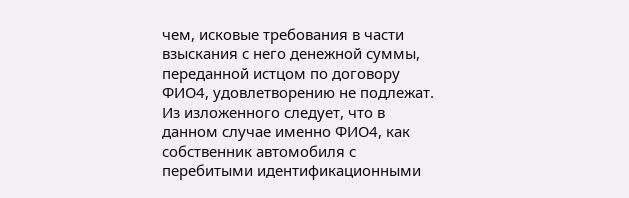чем, исковые требования в части взыскания с него денежной суммы, переданной истцом по договору ФИО4, удовлетворению не подлежат.
Из изложенного следует, что в данном случае именно ФИО4, как собственник автомобиля с перебитыми идентификационными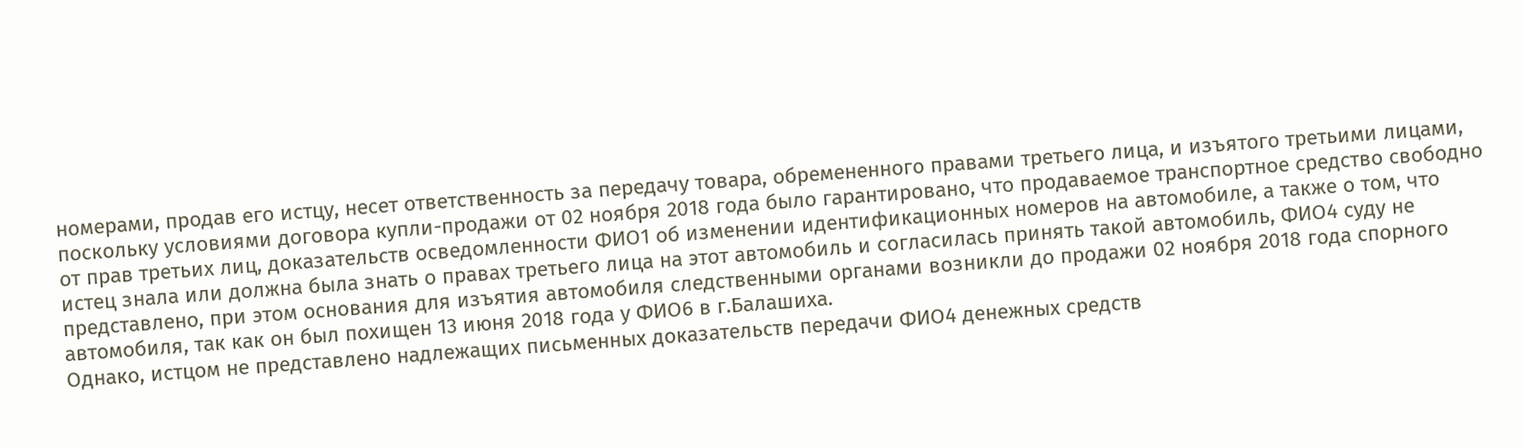номерами, продав его истцу, несет ответственность за передачу товара, обремененного правами третьего лица, и изъятого третьими лицами, поскольку условиями договора купли-продажи от 02 ноября 2018 года было гарантировано, что продаваемое транспортное средство свободно от прав третьих лиц, доказательств осведомленности ФИО1 об изменении идентификационных номеров на автомобиле, а также о том, что истец знала или должна была знать о правах третьего лица на этот автомобиль и согласилась принять такой автомобиль, ФИО4 суду не представлено, при этом основания для изъятия автомобиля следственными органами возникли до продажи 02 ноября 2018 года спорного автомобиля, так как он был похищен 13 июня 2018 года у ФИО6 в г.Балашиха.
Однако, истцом не представлено надлежащих письменных доказательств передачи ФИО4 денежных средств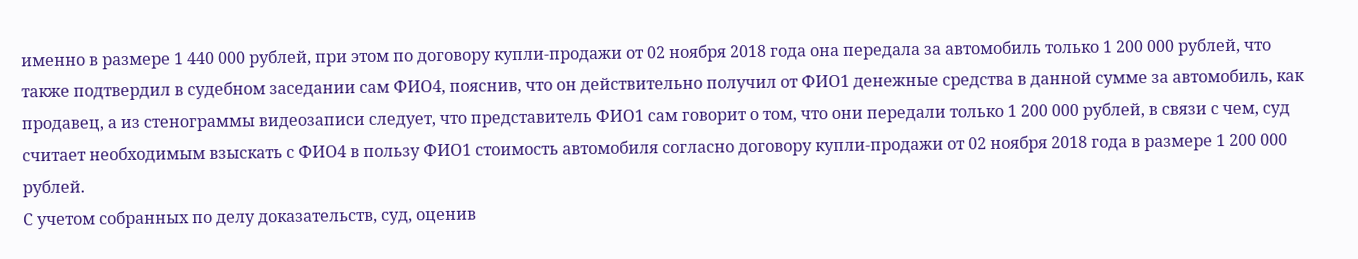именно в размере 1 440 000 рублей, при этом по договору купли-продажи от 02 ноября 2018 года она передала за автомобиль только 1 200 000 рублей, что также подтвердил в судебном заседании сам ФИО4, пояснив, что он действительно получил от ФИО1 денежные средства в данной сумме за автомобиль, как продавец, а из стенограммы видеозаписи следует, что представитель ФИО1 сам говорит о том, что они передали только 1 200 000 рублей, в связи с чем, суд считает необходимым взыскать с ФИО4 в пользу ФИО1 стоимость автомобиля согласно договору купли-продажи от 02 ноября 2018 года в размере 1 200 000 рублей.
С учетом собранных по делу доказательств, суд, оценив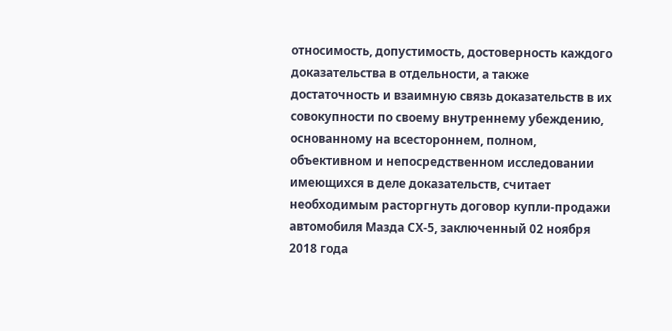относимость, допустимость, достоверность каждого доказательства в отдельности, а также достаточность и взаимную связь доказательств в их совокупности по своему внутреннему убеждению, основанному на всестороннем, полном, объективном и непосредственном исследовании имеющихся в деле доказательств, считает необходимым расторгнуть договор купли-продажи автомобиля Мазда СХ-5, заключенный 02 ноября 2018 года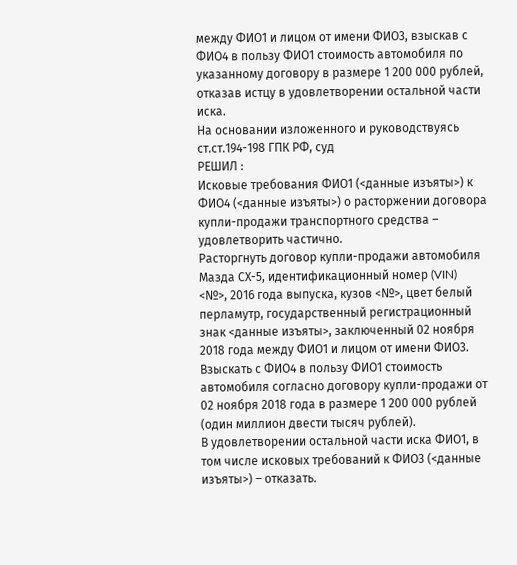между ФИО1 и лицом от имени ФИО3, взыскав с ФИО4 в пользу ФИО1 стоимость автомобиля по указанному договору в размере 1 200 000 рублей, отказав истцу в удовлетворении остальной части иска.
На основании изложенного и руководствуясь ст.ст.194-198 ГПК РФ, суд
РЕШИЛ :
Исковые требования ФИО1 (<данные изъяты>) к ФИО4 (<данные изъяты>) о расторжении договора купли-продажи транспортного средства – удовлетворить частично.
Расторгнуть договор купли-продажи автомобиля Мазда СХ-5, идентификационный номер (VIN) <№>, 2016 года выпуска, кузов <№>, цвет белый перламутр, государственный регистрационный знак <данные изъяты>, заключенный 02 ноября 2018 года между ФИО1 и лицом от имени ФИО3.
Взыскать с ФИО4 в пользу ФИО1 стоимость автомобиля согласно договору купли-продажи от 02 ноября 2018 года в размере 1 200 000 рублей (один миллион двести тысяч рублей).
В удовлетворении остальной части иска ФИО1, в том числе исковых требований к ФИО3 (<данные изъяты>) – отказать.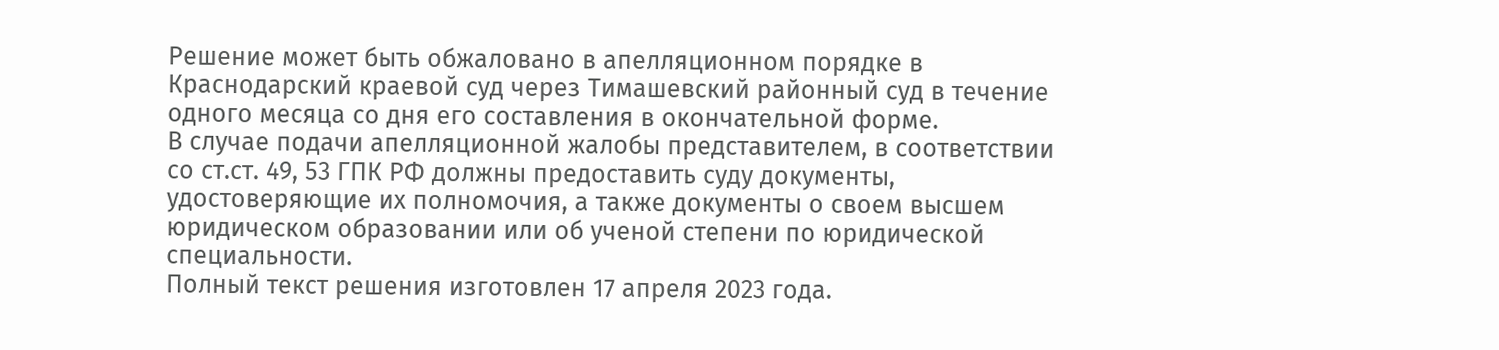Решение может быть обжаловано в апелляционном порядке в Краснодарский краевой суд через Тимашевский районный суд в течение одного месяца со дня его составления в окончательной форме.
В случае подачи апелляционной жалобы представителем, в соответствии со ст.ст. 49, 53 ГПК РФ должны предоставить суду документы, удостоверяющие их полномочия, а также документы о своем высшем юридическом образовании или об ученой степени по юридической специальности.
Полный текст решения изготовлен 17 апреля 2023 года.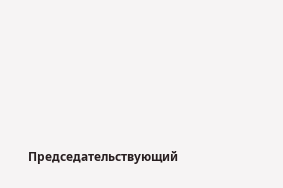Председательствующий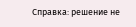Справка: решение не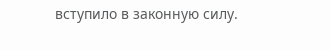вступило в законную силу.